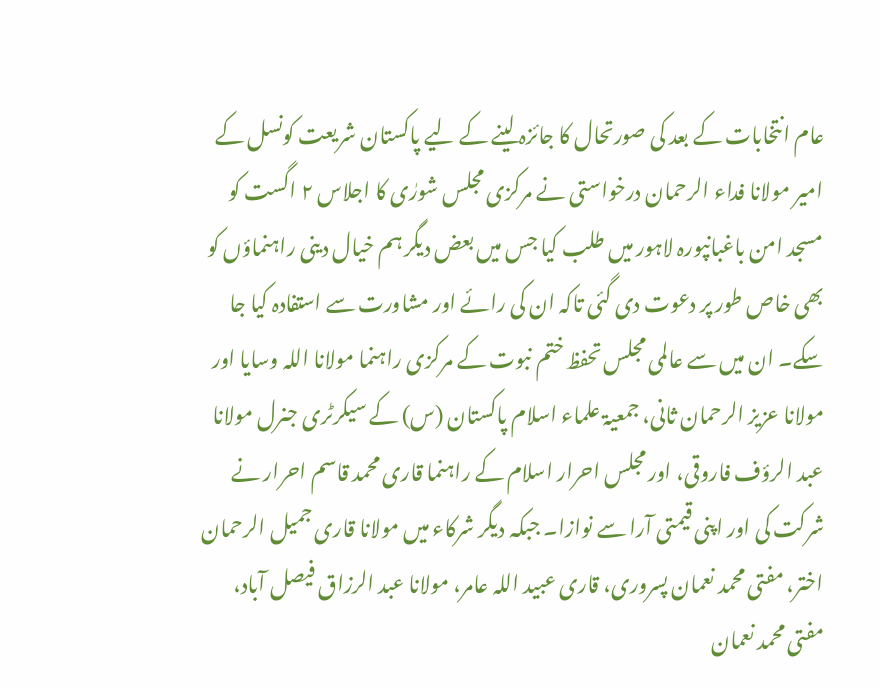عام انتخابات کے بعد کی صورتحال کا جائزہ لینے کے لیے پاکستان شریعت کونسل کے امیر مولانا فداء الرحمان درخواستی نے مرکزی مجلس شورٰی کا اجلاس ۲ اگست کو مسجد امن باغبانپورہ لاہور میں طلب کیا جس میں بعض دیگر ہم خیال دینی راہنماؤں کو بھی خاص طور پر دعوت دی گئی تاکہ ان کی رائے اور مشاورت سے استفادہ کیا جا سکے۔ ان میں سے عالمی مجلس تحفظ ختم نبوت کے مرکزی راہنما مولانا اللہ وسایا اور مولانا عزیز الرحمان ثانی، جمعیۃ علماء اسلام پاکستان (س) کے سیکرٹری جنرل مولانا عبد الرؤف فاروقی، اور مجلس احرار اسلام کے راہنما قاری محمد قاسم احرار نے شرکت کی اور اپنی قیمتی آرا سے نوازا۔ جبکہ دیگر شرکاء میں مولانا قاری جمیل الرحمان اختر، مفتی محمد نعمان پسروری، قاری عبید اللہ عامر، مولانا عبد الرزاق فیصل آباد، مفتی محمد نعمان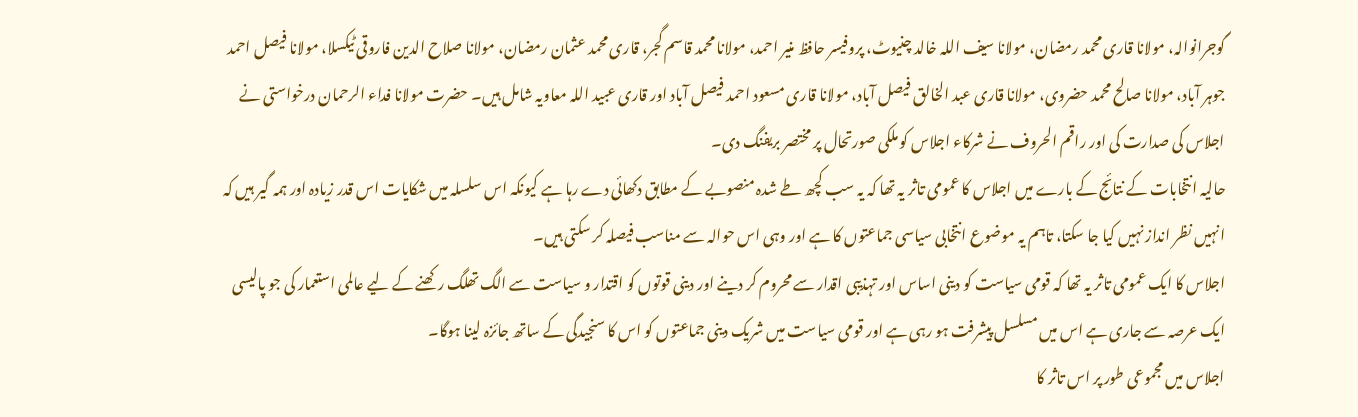گوجرانوالہ، مولانا قاری محمد رمضان، مولانا سیف اللہ خالد چنیوٹ، پروفیسر حافظ منیر احمد، مولانا محمد قاسم گجر، قاری محمد عثمان رمضان، مولانا صلاح الدین فاروقی ٹیکسلا، مولانا فیصل احمد جوہر آباد، مولانا صالح محمد حضروی، مولانا قاری عبد الخالق فیصل آباد، مولانا قاری مسعود احمد فیصل آباد اور قاری عبید اللہ معاویہ شامل ہیں۔ حضرت مولانا فداء الرحمان درخواستی نے اجلاس کی صدارت کی اور راقم الحروف نے شرکاء اجلاس کو ملکی صورتحال پر مختصر بریفنگ دی۔
حالیہ انتخابات کے نتائج کے بارے میں اجلاس کا عمومی تاثر یہ تھا کہ یہ سب کچھ طے شدہ منصوبے کے مطابق دکھائی دے رہا ہے کیونکہ اس سلسلہ میں شکایات اس قدر زیادہ اور ہمہ گیر ہیں کہ انہیں نظر انداز نہیں کیا جا سکتا، تاہم یہ موضوع انتخابی سیاسی جماعتوں کا ہے اور وہی اس حوالہ سے مناسب فیصلہ کر سکتی ہیں۔
اجلاس کا ایک عمومی تاثر یہ تھا کہ قومی سیاست کو دینی اساس اور تہذیبی اقدار سے محروم کر دینے اور دینی قوتوں کو اقتدار و سیاست سے الگ تھلگ رکھنے کے لیے عالمی استعمار کی جو پالیسی ایک عرصہ سے جاری ہے اس میں مسلسل پیشرفت ہو رہی ہے اور قومی سیاست میں شریک دینی جماعتوں کو اس کا سنجیدگی کے ساتھ جائزہ لینا ہوگا۔
اجلاس میں مجموعی طور پر اس تاثر کا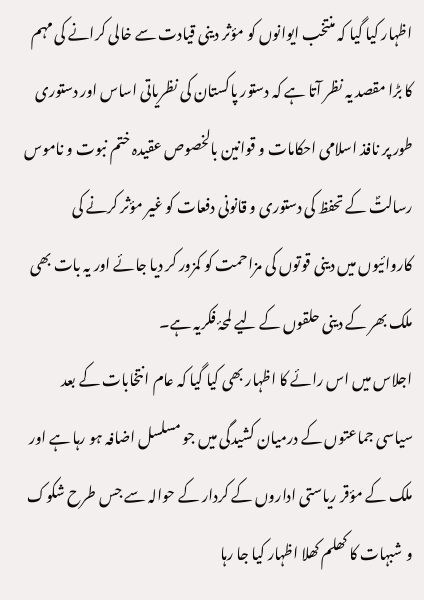اظہار کیا گیا کہ منتخب ایوانوں کو مؤثر دینی قیادت سے خالی کرانے کی مہم کا بڑا مقصد یہ نظر آتا ہے کہ دستور پاکستان کی نظریاتی اساس اور دستوری طور پر نافذ اسلامی احکامات و قوانین بالخصوص عقیدہ ختم نبوت و ناموس رسالتؐ کے تحفظ کی دستوری و قانونی دفعات کو غیر مؤثر کرنے کی کاروائیوں میں دینی قوتوں کی مزاحمت کو کمزور کر دیا جائے اور یہ بات بھی ملک بھر کے دینی حلقوں کے لیے لمحۂ فکریہ ہے۔
اجلاس میں اس رائے کا اظہار بھی کیا گیا کہ عام انتخابات کے بعد سیاسی جماعتوں کے درمیان کشیدگی میں جو مسلسل اضافہ ہو رہا ہے اور ملک کے مؤقر ریاستی اداروں کے کردار کے حوالہ سے جس طرح شکوک و شبہات کا کھلم کھلا اظہار کیا جا رہا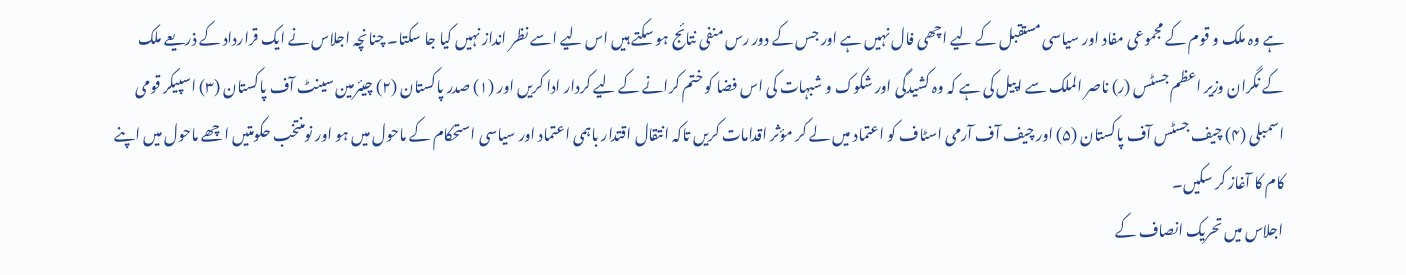ہے وہ ملک و قوم کے مجموعی مفاد اور سیاسی مستقبل کے لیے اچھی فال نہیں ہے اور جس کے دور رس منفی نتائج ہو سکتے ہیں اس لیے اسے نظر انداز نہیں کیا جا سکتا۔ چنانچہ اجلاس نے ایک قرارداد کے ذریعے ملک کے نگران وزیر اعظم جسٹس (ر) ناصر الملک سے اپیل کی ہے کہ وہ کشیدگی اور شکوک و شبہات کی اس فضا کو ختم کرانے کے لیے کردار ادا کریں اور (۱) صدر پاکستان (۲) چیئرمین سینٹ آف پاکستان (۳) اسپیکر قومی اسمبلی (۴) چیف جسٹس آف پاکستان (۵) اور چیف آف آرمی اسٹاف کو اعتماد میں لے کر مؤثر اقدامات کریں تاکہ انتقال اقتدار باہمی اعتماد اور سیاسی استحکام کے ماحول میں ہو اور نومنتخب حکومتیں اچھے ماحول میں اپنے کام کا آغاز کر سکیں۔
اجلاس میں تحریک انصاف کے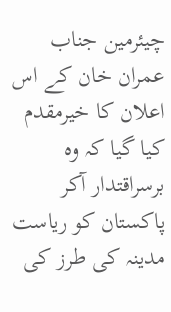چیئرمین جناب عمران خان کے اس اعلان کا خیرمقدم کیا گیا کہ وہ برسراقتدار آکر پاکستان کو ریاست مدینہ کی طرز کی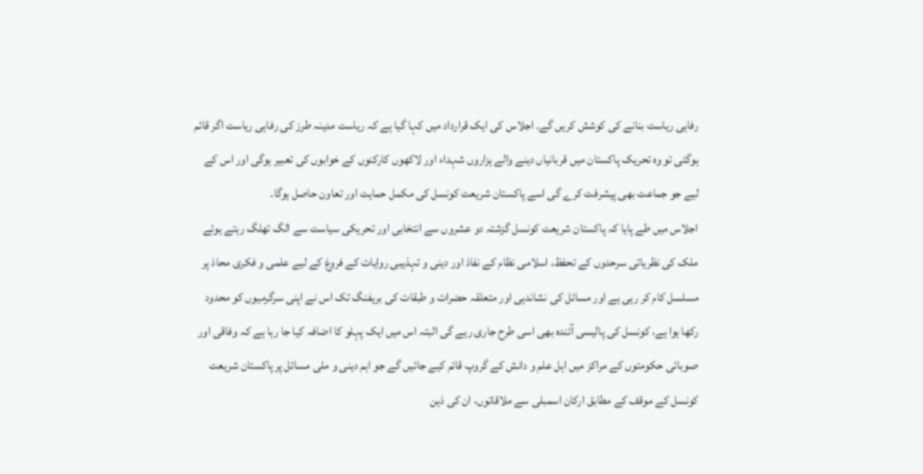رفاہی ریاست بنانے کی کوشش کریں گے۔ اجلاس کی ایک قرارداد میں کہا گیا ہے کہ ریاست مدینہ طرز کی رفاہی ریاست اگر قائم ہوگئی تو وہ تحریک پاکستان میں قربانیاں دینے والے ہزاروں شہداء اور لاکھوں کارکنوں کے خوابوں کی تعبیر ہوگی اور اس کے لیے جو جماعت بھی پیشرفت کرے گی اسے پاکستان شریعت کونسل کی مکمل حمایت اور تعاون حاصل ہوگا۔
اجلاس میں طے پایا کہ پاکستان شریعت کونسل گزشتہ دو عشروں سے انتخابی اور تحریکی سیاست سے الگ تھلگ رہتے ہوئے ملک کی نظریاتی سرحدوں کے تحفظ، اسلامی نظام کے نفاذ اور دینی و تہذیبی روایات کے فروغ کے لیے علمی و فکری محاذ پر مسلسل کام کر رہی ہے اور مسائل کی نشاندہی اور متعلقہ حضرات و طبقات کی بریفنگ تک اس نے اپنی سرگرمیوں کو محدود رکھا ہوا ہے، کونسل کی پالیسی آئندہ بھی اسی طرح جاری رہے گی البتہ اس میں ایک پہلو کا اضافہ کیا جا رہا ہے کہ وفاقی اور صوبائی حکومتوں کے مراکز میں اہل علم و دانش کے گروپ قائم کیے جائیں گے جو اہم دینی و ملی مسائل پر پاکستان شریعت کونسل کے موقف کے مطابق ارکان اسمبلی سے ملاقاتوں، ان کی ذہن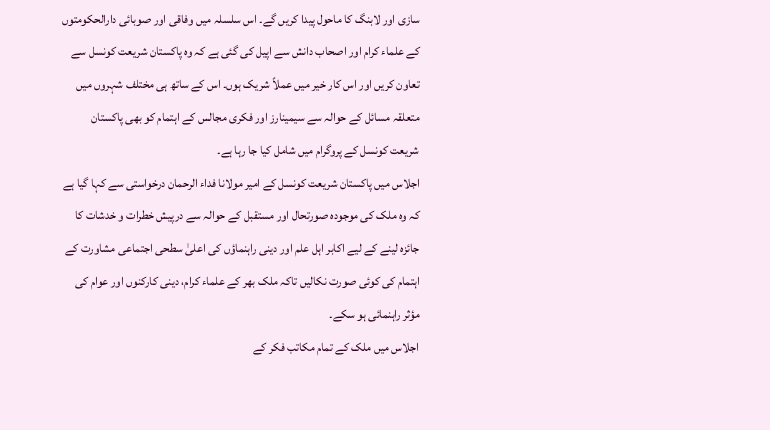سازی اور لابنگ کا ماحول پیدا کریں گے۔ اس سلسلہ میں وفاقی اور صوبائی دارالحکومتوں کے علماء کرام اور اصحاب دانش سے اپیل کی گئی ہے کہ وہ پاکستان شریعت کونسل سے تعاون کریں اور اس کار خیر میں عملاً شریک ہوں۔ اس کے ساتھ ہی مختلف شہروں میں متعلقہ مسائل کے حوالہ سے سیمینارز اور فکری مجالس کے اہتمام کو بھی پاکستان شریعت کونسل کے پروگرام میں شامل کیا جا رہا ہے۔
اجلاس میں پاکستان شریعت کونسل کے امیر مولانا فداء الرحمان درخواستی سے کہا گیا ہے کہ وہ ملک کی موجودہ صورتحال اور مستقبل کے حوالہ سے درپیش خطرات و خدشات کا جائزہ لینے کے لیے اکابر اہل علم اور دینی راہنماؤں کی اعلیٰ سطحی اجتماعی مشاورت کے اہتمام کی کوئی صورت نکالیں تاکہ ملک بھر کے علماء کرام، دینی کارکنوں اور عوام کی مؤثر راہنمائی ہو سکے۔
اجلاس میں ملک کے تمام مکاتب فکر کے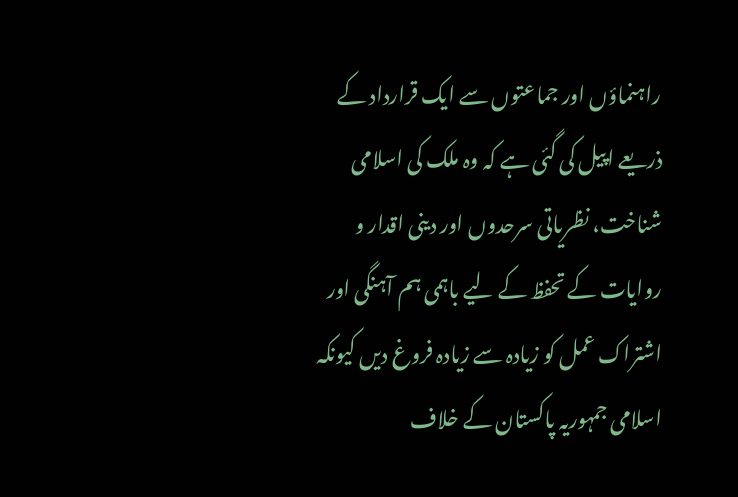راہنماؤں اور جماعتوں سے ایک قرارداد کے ذریعے اپیل کی گئی ہے کہ وہ ملک کی اسلامی شناخت، نظریاتی سرحدوں اور دینی اقدار و روایات کے تحفظ کے لیے باہمی ہم آہنگی اور اشتراک عمل کو زیادہ سے زیادہ فروغ دیں کیونکہ اسلامی جمہوریہ پاکستان کے خلاف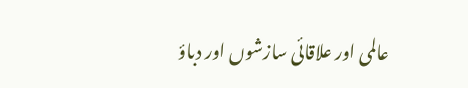عالمی اور علاقائی سازشوں اور دباؤ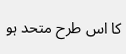کا اس طرح متحد ہو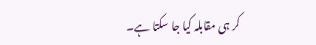کر ہی مقابلہ کیا جا سکتا ہے۔